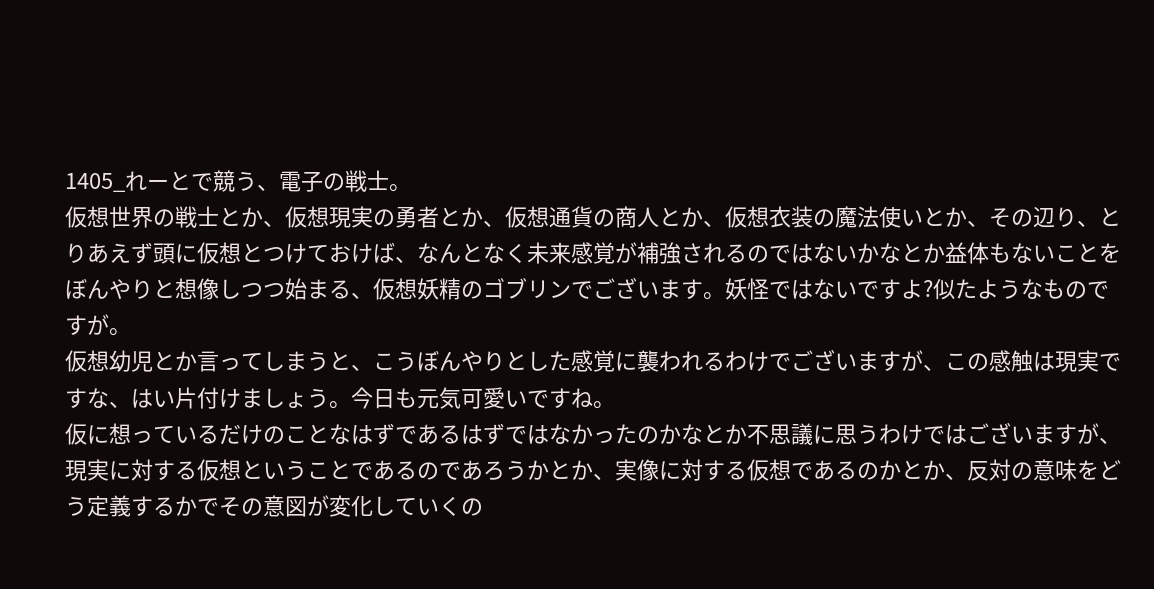1405_れーとで競う、電子の戦士。
仮想世界の戦士とか、仮想現実の勇者とか、仮想通貨の商人とか、仮想衣装の魔法使いとか、その辺り、とりあえず頭に仮想とつけておけば、なんとなく未来感覚が補強されるのではないかなとか益体もないことをぼんやりと想像しつつ始まる、仮想妖精のゴブリンでございます。妖怪ではないですよ?似たようなものですが。
仮想幼児とか言ってしまうと、こうぼんやりとした感覚に襲われるわけでございますが、この感触は現実ですな、はい片付けましょう。今日も元気可愛いですね。
仮に想っているだけのことなはずであるはずではなかったのかなとか不思議に思うわけではございますが、現実に対する仮想ということであるのであろうかとか、実像に対する仮想であるのかとか、反対の意味をどう定義するかでその意図が変化していくの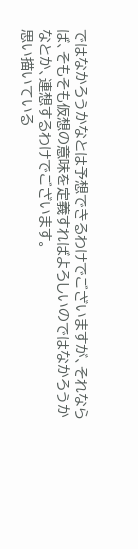ではなかろうかなとは予想できるわけでございますが、それならば、そもそも仮想の意味を定義すればよろしいのではなかろうかなとか、連想するわけでございます。
思い描いている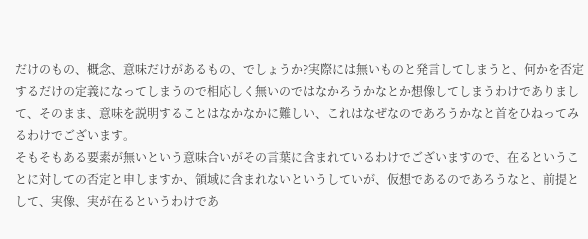だけのもの、概念、意味だけがあるもの、でしょうか?実際には無いものと発言してしまうと、何かを否定するだけの定義になってしまうので相応しく無いのではなかろうかなとか想像してしまうわけでありまして、そのまま、意味を説明することはなかなかに難しい、これはなぜなのであろうかなと首をひねってみるわけでございます。
そもそもある要素が無いという意味合いがその言葉に含まれているわけでございますので、在るということに対しての否定と申しますか、領域に含まれないというしていが、仮想であるのであろうなと、前提として、実像、実が在るというわけであ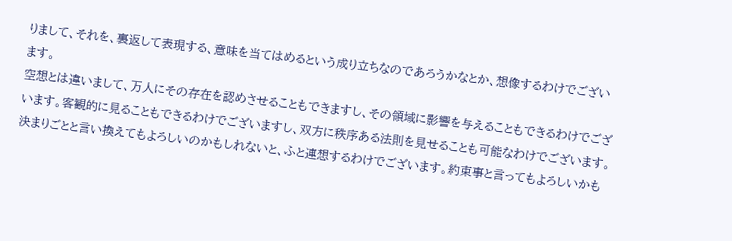りまして、それを、裏返して表現する、意味を当てはめるという成り立ちなのであろうかなとか、想像するわけでございます。
空想とは違いまして、万人にその存在を認めさせることもできますし、その領域に影響を与えることもできるわけでございます。客観的に見ることもできるわけでございますし、双方に秩序ある法則を見せることも可能なわけでございます。決まりごとと言い換えてもよろしいのかもしれないと、ふと連想するわけでございます。約束事と言ってもよろしいかも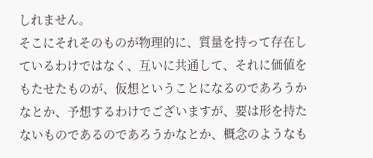しれません。
そこにそれそのものが物理的に、質量を持って存在しているわけではなく、互いに共通して、それに価値をもたせたものが、仮想ということになるのであろうかなとか、予想するわけでございますが、要は形を持たないものであるのであろうかなとか、概念のようなも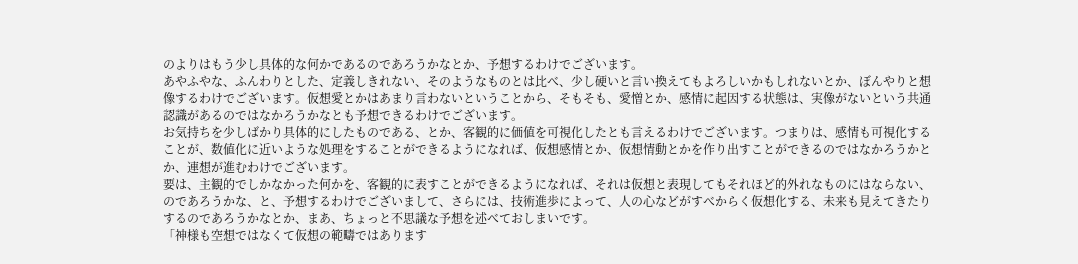のよりはもう少し具体的な何かであるのであろうかなとか、予想するわけでございます。
あやふやな、ふんわりとした、定義しきれない、そのようなものとは比べ、少し硬いと言い換えてもよろしいかもしれないとか、ぼんやりと想像するわけでございます。仮想愛とかはあまり言わないということから、そもそも、愛憎とか、感情に起因する状態は、実像がないという共通認識があるのではなかろうかなとも予想できるわけでございます。
お気持ちを少しばかり具体的にしたものである、とか、客観的に価値を可視化したとも言えるわけでございます。つまりは、感情も可視化することが、数値化に近いような処理をすることができるようになれば、仮想感情とか、仮想情動とかを作り出すことができるのではなかろうかとか、連想が進むわけでございます。
要は、主観的でしかなかった何かを、客観的に表すことができるようになれば、それは仮想と表現してもそれほど的外れなものにはならない、のであろうかな、と、予想するわけでございまして、さらには、技術進歩によって、人の心などがすべからく仮想化する、未来も見えてきたりするのであろうかなとか、まあ、ちょっと不思議な予想を述べておしまいです。
「神様も空想ではなくて仮想の範疇ではあります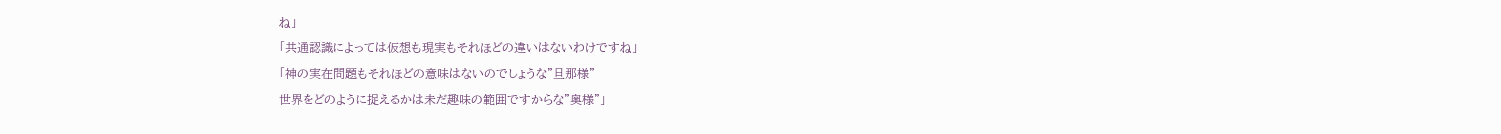ね」
「共通認識によっては仮想も現実もそれほどの違いはないわけですね」
「神の実在問題もそれほどの意味はないのでしょうな”旦那様”
世界をどのように捉えるかは未だ趣味の範囲ですからな”奥様”」